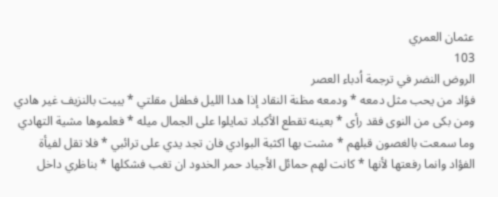عثمان العمري
103
الروض النضر في ترجمة اُدباء العصر
فؤاد من يحب مثل دمعه * ودمعه مظنة النقاد إذا هدا الليل فطفل مقلتي * يبيت بالنزيف غير هادي ومن بكى من النوى فقد رأى * بعينه تقطع الأكباد تمايلوا على الجمال ميله * فعلموها مشية التهادي وما سمعت بالغصون قبلهم * مشت بها اكثبة البوادي فان تجد يدي على ترائبي * فلا تقل لفيأة الفؤاد وانما رفعتها لأنها * كانت لهم حمائل الأجياد حمر الخدود ان تغب فشكلها * بناظري داخل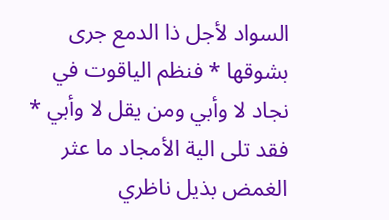السواد لأجل ذا الدمع جرى بشوقها * فنظم الياقوت في نجاد لا وأبي ومن يقل لا وأبي * فقد تلى الية الأمجاد ما عثر الغمض بذيل ناظري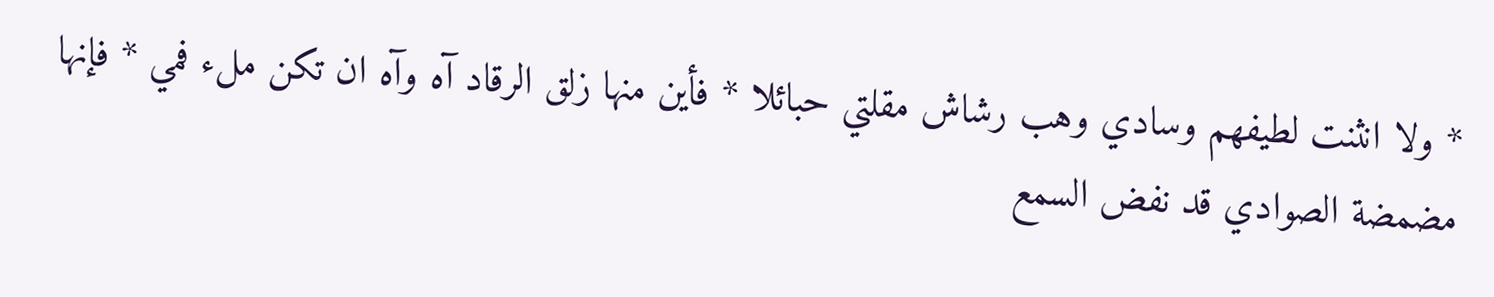* ولا انثنت لطيفهم وسادي وهب رشاش مقلتي حبائلا * فأين منها زلق الرقاد آه وآه ان تكن ملء فمي * فإنها مضمضة الصوادي قد نفض السمع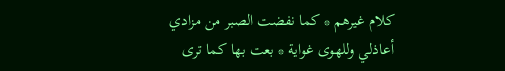كلام غيرهم * كما نفضت الصبر من مزادي أعاذلي وللهوى غواية * بعت بها كما ترى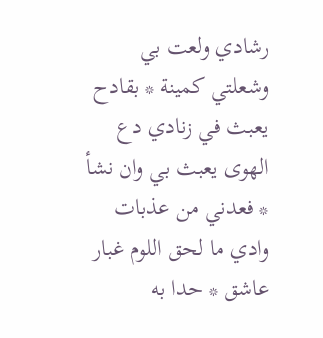رشادي ولعت بي وشعلتي كمينة * بقادح يعبث في زنادي دع الهوى يعبث بي وان نشأ * فعدني من عذبات وادي ما لحق اللوم غبار عاشق * حدا به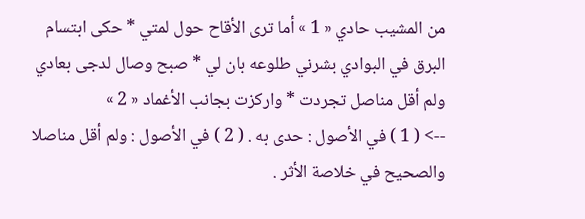من المشيب حادي « 1 » أما ترى الأقاح حول لمتي * حكى ابتسام البرق في البوادي بشرني طلوعه بان لي * صبح وصال لدجى بعادي ولم أقل مناصل تجردت * واركزت بجانب الأغماد « 2 »
--> ( 1 ) في الأصول : حدى به . ( 2 ) في الأصول : ولم أقل مناصلا والصحيح في خلاصة الأثر .